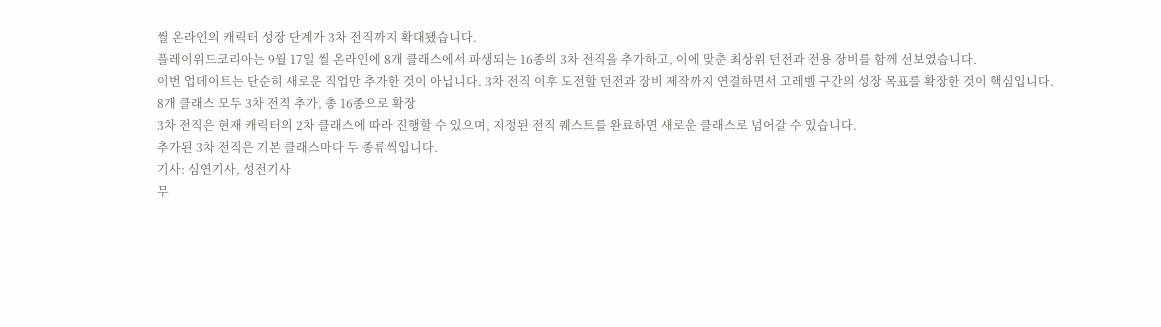씰 온라인의 캐릭터 성장 단계가 3차 전직까지 확대됐습니다.
플레이위드코리아는 9월 17일 씰 온라인에 8개 클래스에서 파생되는 16종의 3차 전직을 추가하고, 이에 맞춘 최상위 던전과 전용 장비를 함께 선보였습니다.
이번 업데이트는 단순히 새로운 직업만 추가한 것이 아닙니다. 3차 전직 이후 도전할 던전과 장비 제작까지 연결하면서 고레벨 구간의 성장 목표를 확장한 것이 핵심입니다.
8개 클래스 모두 3차 전직 추가, 총 16종으로 확장
3차 전직은 현재 캐릭터의 2차 클래스에 따라 진행할 수 있으며, 지정된 전직 퀘스트를 완료하면 새로운 클래스로 넘어갈 수 있습니다.
추가된 3차 전직은 기본 클래스마다 두 종류씩입니다.
기사: 심연기사, 성전기사
무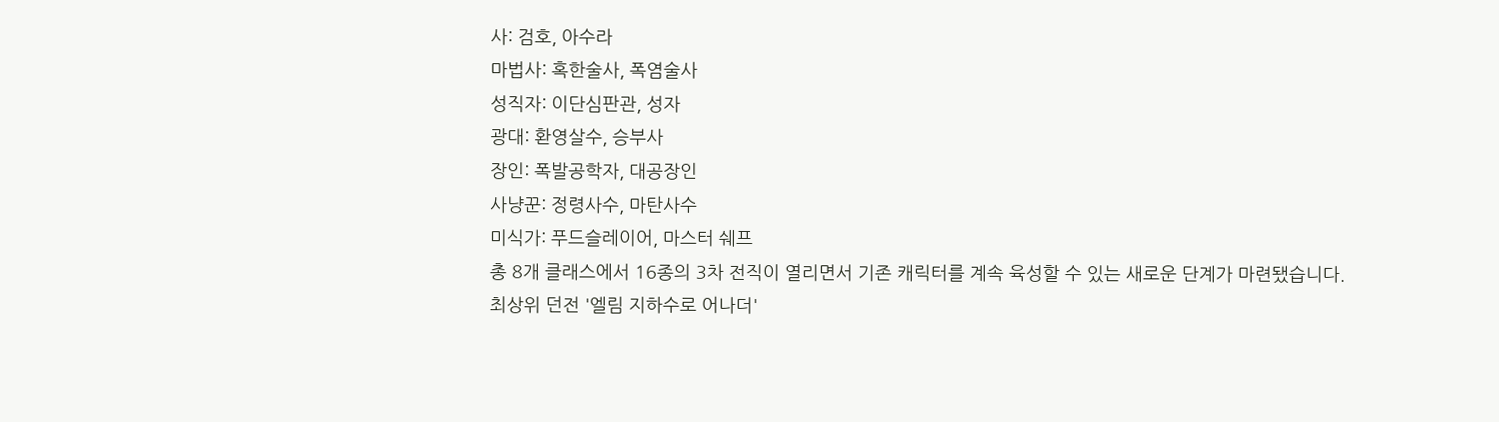사: 검호, 아수라
마법사: 혹한술사, 폭염술사
성직자: 이단심판관, 성자
광대: 환영살수, 승부사
장인: 폭발공학자, 대공장인
사냥꾼: 정령사수, 마탄사수
미식가: 푸드슬레이어, 마스터 쉐프
총 8개 클래스에서 16종의 3차 전직이 열리면서 기존 캐릭터를 계속 육성할 수 있는 새로운 단계가 마련됐습니다.
최상위 던전 '엘림 지하수로 어나더'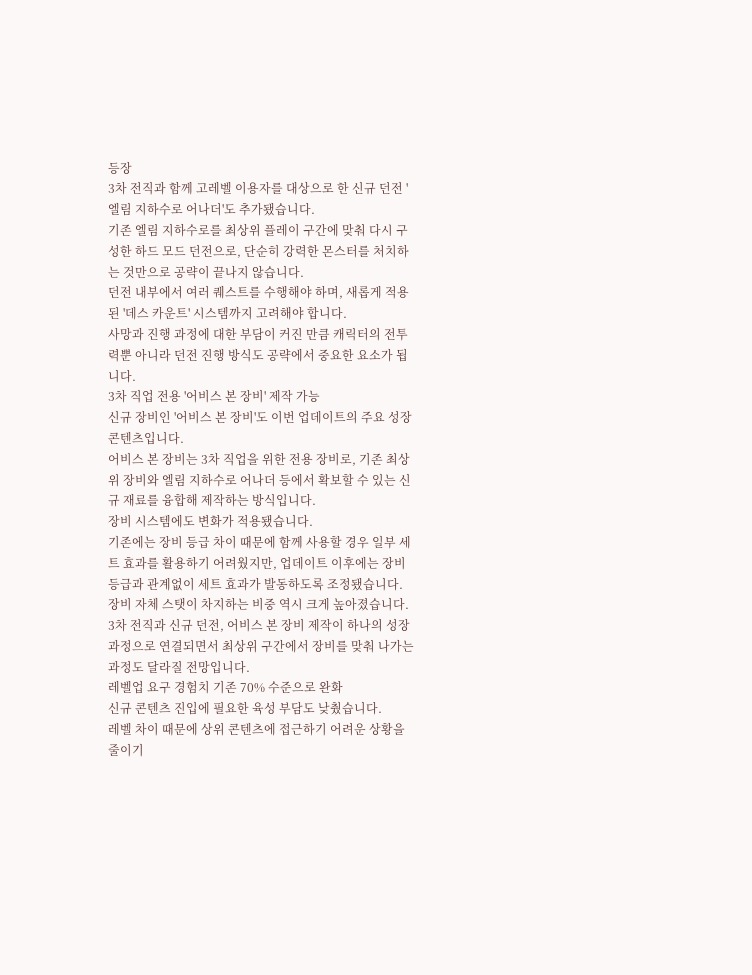등장
3차 전직과 함께 고레벨 이용자를 대상으로 한 신규 던전 '엘림 지하수로 어나더'도 추가됐습니다.
기존 엘림 지하수로를 최상위 플레이 구간에 맞춰 다시 구성한 하드 모드 던전으로, 단순히 강력한 몬스터를 처치하는 것만으로 공략이 끝나지 않습니다.
던전 내부에서 여러 퀘스트를 수행해야 하며, 새롭게 적용된 '데스 카운트' 시스템까지 고려해야 합니다.
사망과 진행 과정에 대한 부담이 커진 만큼 캐릭터의 전투력뿐 아니라 던전 진행 방식도 공략에서 중요한 요소가 됩니다.
3차 직업 전용 '어비스 본 장비' 제작 가능
신규 장비인 '어비스 본 장비'도 이번 업데이트의 주요 성장 콘텐츠입니다.
어비스 본 장비는 3차 직업을 위한 전용 장비로, 기존 최상위 장비와 엘림 지하수로 어나더 등에서 확보할 수 있는 신규 재료를 융합해 제작하는 방식입니다.
장비 시스템에도 변화가 적용됐습니다.
기존에는 장비 등급 차이 때문에 함께 사용할 경우 일부 세트 효과를 활용하기 어려웠지만, 업데이트 이후에는 장비 등급과 관계없이 세트 효과가 발동하도록 조정됐습니다.
장비 자체 스탯이 차지하는 비중 역시 크게 높아졌습니다.
3차 전직과 신규 던전, 어비스 본 장비 제작이 하나의 성장 과정으로 연결되면서 최상위 구간에서 장비를 맞춰 나가는 과정도 달라질 전망입니다.
레벨업 요구 경험치 기존 70% 수준으로 완화
신규 콘텐츠 진입에 필요한 육성 부담도 낮췄습니다.
레벨 차이 때문에 상위 콘텐츠에 접근하기 어려운 상황을 줄이기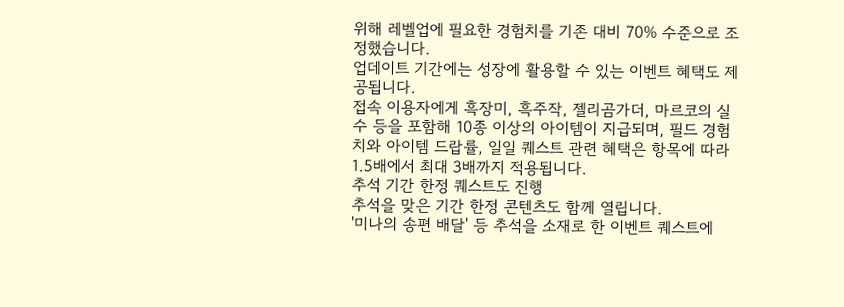위해 레벨업에 필요한 경험치를 기존 대비 70% 수준으로 조정했습니다.
업데이트 기간에는 성장에 활용할 수 있는 이벤트 혜택도 제공됩니다.
접속 이용자에게 흑장미, 흑주작, 젤리곰가더, 마르코의 실수 등을 포함해 10종 이상의 아이템이 지급되며, 필드 경험치와 아이템 드랍률, 일일 퀘스트 관련 혜택은 항목에 따라 1.5배에서 최대 3배까지 적용됩니다.
추석 기간 한정 퀘스트도 진행
추석을 맞은 기간 한정 콘텐츠도 함께 열립니다.
'미나의 송편 배달' 등 추석을 소재로 한 이벤트 퀘스트에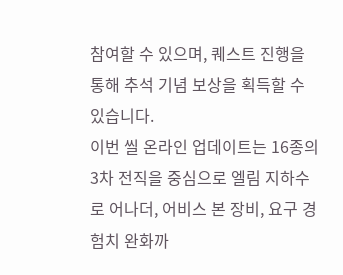참여할 수 있으며, 퀘스트 진행을 통해 추석 기념 보상을 획득할 수 있습니다.
이번 씰 온라인 업데이트는 16종의 3차 전직을 중심으로 엘림 지하수로 어나더, 어비스 본 장비, 요구 경험치 완화까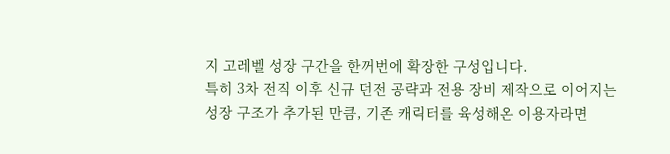지 고레벨 성장 구간을 한꺼번에 확장한 구성입니다.
특히 3차 전직 이후 신규 던전 공략과 전용 장비 제작으로 이어지는 성장 구조가 추가된 만큼, 기존 캐릭터를 육성해온 이용자라면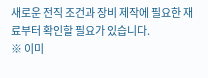새로운 전직 조건과 장비 제작에 필요한 재료부터 확인할 필요가 있습니다.
※ 이미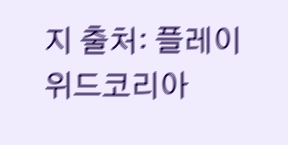지 출처: 플레이위드코리아